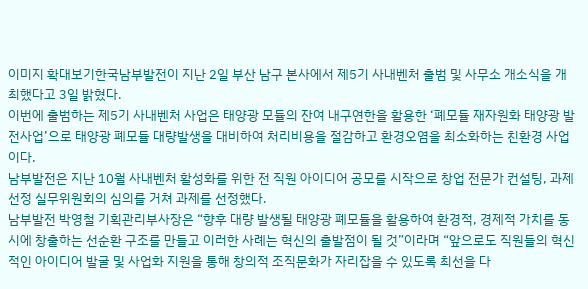이미지 확대보기한국남부발전이 지난 2일 부산 남구 본사에서 제5기 사내벤처 출범 및 사무소 개소식을 개최했다고 3일 밝혔다.
이번에 출범하는 제5기 사내벤처 사업은 태양광 모듈의 잔여 내구연한을 활용한 ‘폐모듈 재자원화 태양광 발전사업’으로 태양광 폐모듈 대량발생을 대비하여 처리비용을 절감하고 환경오염을 최소화하는 친환경 사업이다.
남부발전은 지난 10월 사내벤처 활성화를 위한 전 직원 아이디어 공모를 시작으로 창업 전문가 컨설팅, 과제선정 실무위원회의 심의를 거쳐 과제를 선정했다.
남부발전 박영철 기획관리부사장은 “향후 대량 발생될 태양광 폐모듈을 활용하여 환경적, 경제적 가치를 동시에 창출하는 선순환 구조를 만들고 이러한 사례는 혁신의 출발점이 될 것”이라며 “앞으로도 직원들의 혁신적인 아이디어 발굴 및 사업화 지원을 통해 창의적 조직문화가 자리잡을 수 있도록 최선을 다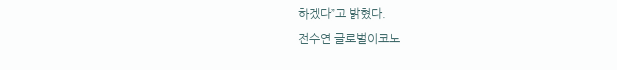하겠다”고 밝혔다.
전수연 글로벌이코노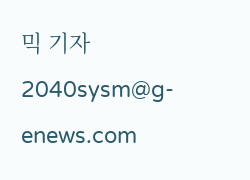믹 기자 2040sysm@g-enews.com